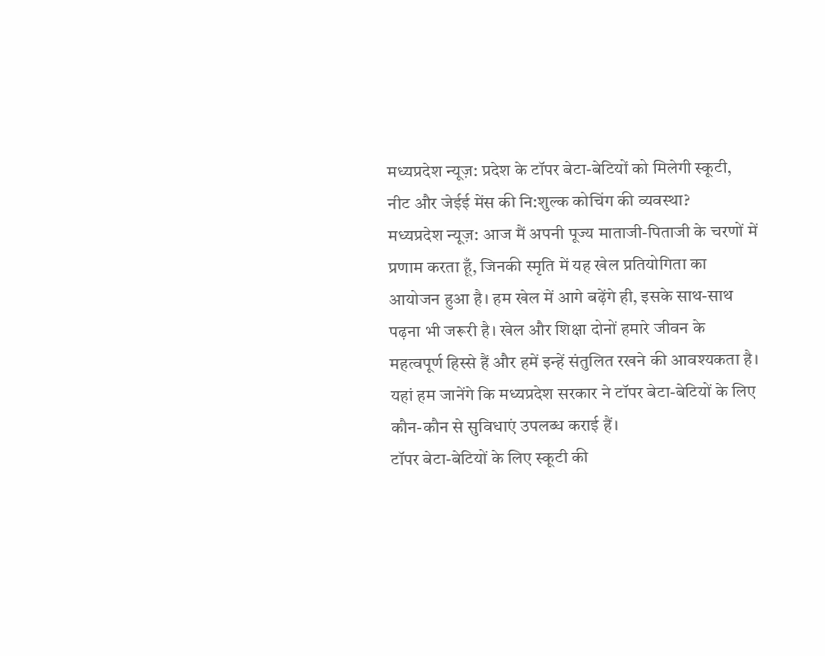मध्यप्रदेश न्यूज़: प्रदेश के टॉपर बेटा-बेटियों को मिलेगी स्कूटी, नीट और जेईई मेंस की नि:शुल्क कोचिंग की व्यवस्था?
मध्यप्रदेश न्यूज़: आज मैं अपनी पूज्य माताजी-पिताजी के चरणों में प्रणाम करता हूँ, जिनकी स्मृति में यह खेल प्रतियोगिता का आयोजन हुआ है। हम खेल में आगे बढ़ेंगे ही, इसके साथ-साथ पढ़ना भी जरूरी है। खेल और शिक्षा दोनों हमारे जीवन के महत्वपूर्ण हिस्से हैं और हमें इन्हें संतुलित रखने की आवश्यकता है। यहां हम जानेंगे कि मध्यप्रदेश सरकार ने टॉपर बेटा-बेटियों के लिए कौन-कौन से सुविधाएं उपलब्ध कराई हैं।
टॉपर बेटा-बेटियों के लिए स्कूटी की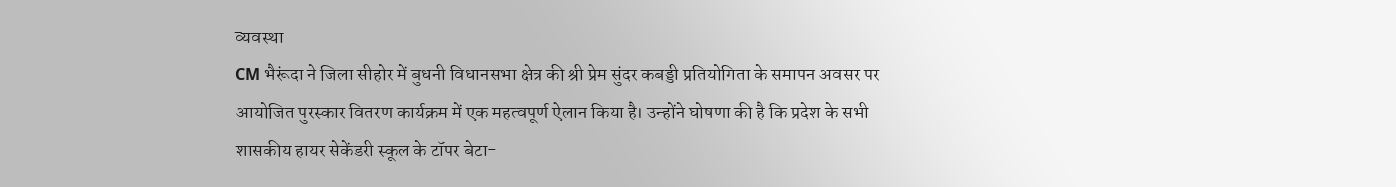व्यवस्था
CM भैरूंदा ने जिला सीहोर में बुधनी विधानसभा क्षेत्र की श्री प्रेम सुंदर कबड्डी प्रतियोगिता के समापन अवसर पर आयोजित पुरस्कार वितरण कार्यक्रम में एक महत्वपूर्ण ऐलान किया है। उन्होंने घोषणा की है कि प्रदेश के सभी शासकीय हायर सेकेंडरी स्कूल के टॉपर बेटा-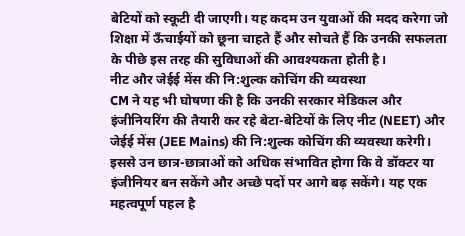बेटियों को स्कूटी दी जाएगी। यह कदम उन युवाओं की मदद करेगा जो शिक्षा में ऊँचाईयों को छूना चाहते हैं और सोचते हैं कि उनकी सफलता के पीछे इस तरह की सुविधाओं की आवश्यकता होती है।
नीट और जेईई मेंस की नि:शुल्क कोचिंग की व्यवस्था
CM ने यह भी घोषणा की है कि उनकी सरकार मेडिकल और इंजीनियरिंग की तैयारी कर रहे बेटा-बेटियों के लिए नीट (NEET) और जेईई मेंस (JEE Mains) की नि:शुल्क कोचिंग की व्यवस्था करेगी। इससे उन छात्र-छात्राओं को अधिक संभावित होगा कि वे डॉक्टर या इंजीनियर बन सकेंगे और अच्छे पदों पर आगे बढ़ सकेंगे। यह एक महत्वपूर्ण पहल है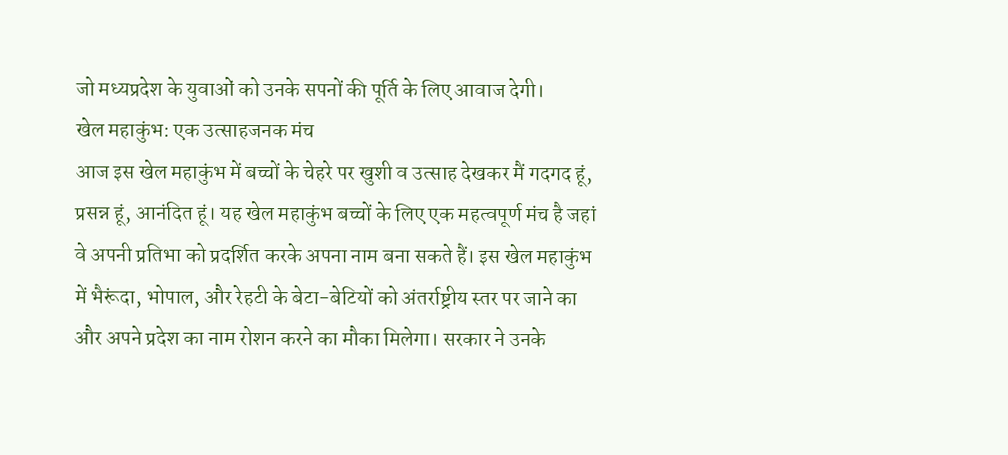जो मध्यप्रदेश के युवाओं को उनके सपनों की पूर्ति के लिए आवाज देगी।
खेल महाकुंभ: एक उत्साहजनक मंच
आज इस खेल महाकुंभ में बच्चों के चेहरे पर खुशी व उत्साह देखकर मैं गदगद हूं, प्रसन्न हूं, आनंदित हूं। यह खेल महाकुंभ बच्चों के लिए एक महत्वपूर्ण मंच है जहां वे अपनी प्रतिभा को प्रदर्शित करके अपना नाम बना सकते हैं। इस खेल महाकुंभ में भैरूंदा, भोपाल, और रेहटी के बेटा-बेटियों को अंतर्राष्ट्रीय स्तर पर जाने का और अपने प्रदेश का नाम रोशन करने का मौका मिलेगा। सरकार ने उनके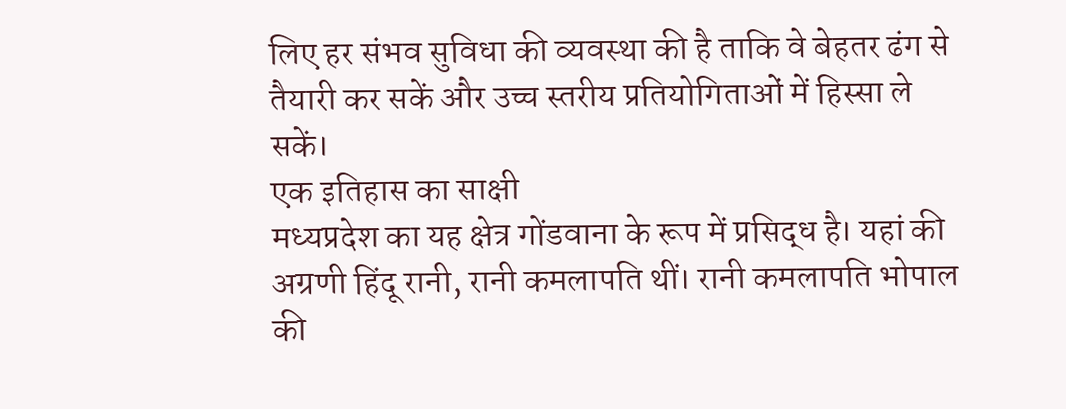लिए हर संभव सुविधा की व्यवस्था की है ताकि वे बेहतर ढंग से तैयारी कर सकें और उच्च स्तरीय प्रतियोगिताओं में हिस्सा ले सकें।
एक इतिहास का साक्षी
मध्यप्रदेश का यह क्षेत्र गोंडवाना के रूप में प्रसिद्ध है। यहां की अग्रणी हिंदू रानी, रानी कमलापति थीं। रानी कमलापति भोपाल की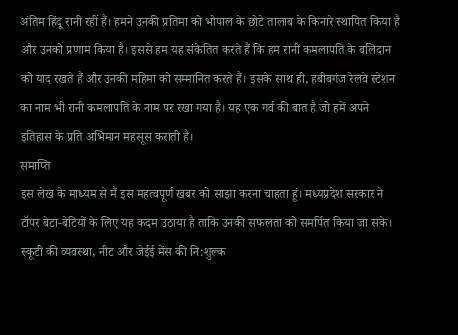अंतिम हिंदू रानी रहीं हैं। हमने उनकी प्रतिमा को भोपाल के छोटे तालाब के किनारे स्थापित किया है और उनको प्रणाम किया है। इससे हम यह संकेतित करते हैं कि हम रानी कमलापति के बलिदान को याद रखते हैं और उनकी महिमा को सम्मानित करते हैं। इसके साथ ही, हबीबगंज रेलवे स्टेशन का नाम भी रानी कमलापति के नाम पर रखा गया है। यह एक गर्व की बात है जो हमें अपने इतिहास के प्रति अभिमान महसूस कराती है।
समाप्ति
इस लेख के माध्यम से मैं इस महत्वपूर्ण खबर को साझा करना चाहता हूं। मध्यप्रदेश सरकार ने टॉपर बेटा-बेटियों के लिए यह कदम उठाया है ताकि उनकी सफलता को समर्पित किया जा सके। स्कूटी की व्यवस्था, नीट और जेईई मेंस की नि:शुल्क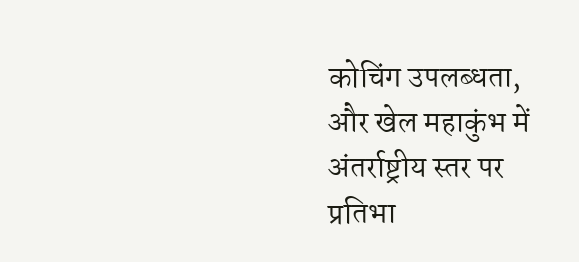कोचिंग उपलब्धता, और खेल महाकुंभ में अंतर्राष्ट्रीय स्तर पर प्रतिभा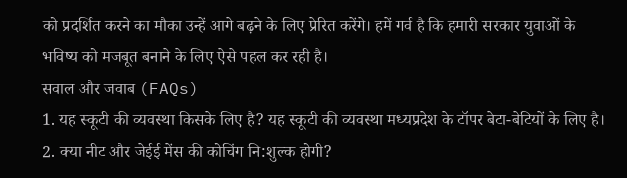को प्रदर्शित करने का मौका उन्हें आगे बढ़ने के लिए प्रेरित करेंगे। हमें गर्व है कि हमारी सरकार युवाओं के भविष्य को मजबूत बनाने के लिए ऐसे पहल कर रही है।
सवाल और जवाब (FAQs)
1. यह स्कूटी की व्यवस्था किसके लिए है? यह स्कूटी की व्यवस्था मध्यप्रदेश के टॉपर बेटा-बेटियों के लिए है।
2. क्या नीट और जेईई मेंस की कोचिंग नि:शुल्क होगी?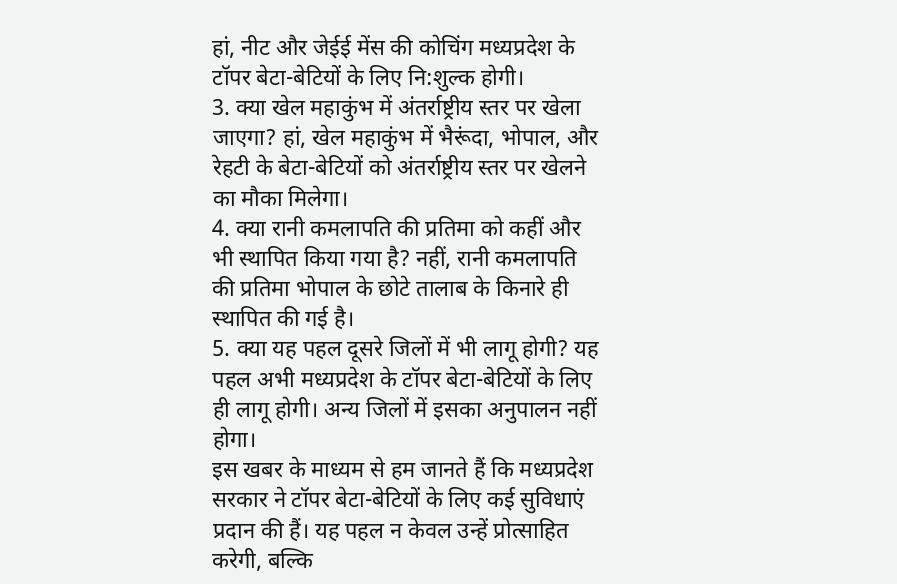हां, नीट और जेईई मेंस की कोचिंग मध्यप्रदेश के टॉपर बेटा-बेटियों के लिए नि:शुल्क होगी।
3. क्या खेल महाकुंभ में अंतर्राष्ट्रीय स्तर पर खेला जाएगा? हां, खेल महाकुंभ में भैरूंदा, भोपाल, और रेहटी के बेटा-बेटियों को अंतर्राष्ट्रीय स्तर पर खेलने का मौका मिलेगा।
4. क्या रानी कमलापति की प्रतिमा को कहीं और भी स्थापित किया गया है? नहीं, रानी कमलापति की प्रतिमा भोपाल के छोटे तालाब के किनारे ही स्थापित की गई है।
5. क्या यह पहल दूसरे जिलों में भी लागू होगी? यह पहल अभी मध्यप्रदेश के टॉपर बेटा-बेटियों के लिए ही लागू होगी। अन्य जिलों में इसका अनुपालन नहीं होगा।
इस खबर के माध्यम से हम जानते हैं कि मध्यप्रदेश सरकार ने टॉपर बेटा-बेटियों के लिए कई सुविधाएं प्रदान की हैं। यह पहल न केवल उन्हें प्रोत्साहित करेगी, बल्कि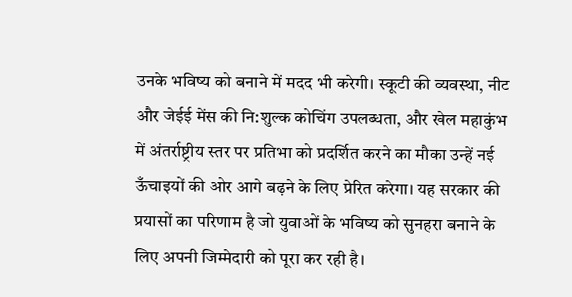उनके भविष्य को बनाने में मदद भी करेगी। स्कूटी की व्यवस्था, नीट और जेईई मेंस की नि:शुल्क कोचिंग उपलब्धता, और खेल महाकुंभ में अंतर्राष्ट्रीय स्तर पर प्रतिभा को प्रदर्शित करने का मौका उन्हें नई ऊँचाइयों की ओर आगे बढ़ने के लिए प्रेरित करेगा। यह सरकार की प्रयासों का परिणाम है जो युवाओं के भविष्य को सुनहरा बनाने के लिए अपनी जिम्मेदारी को पूरा कर रही है।